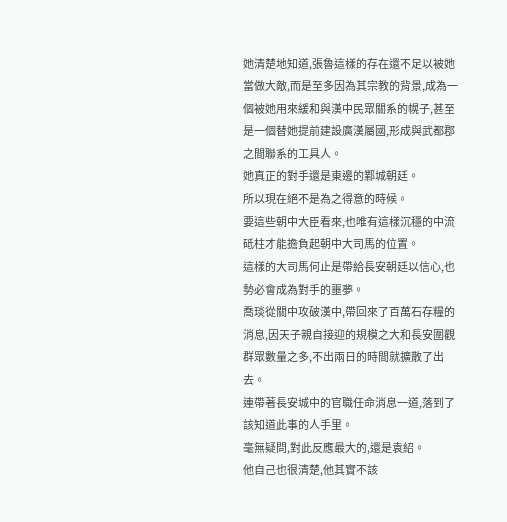她清楚地知道,張魯這樣的存在還不足以被她當做大敵,而是至多因為其宗教的背景,成為一個被她用來緩和與漢中民眾關系的幌子,甚至是一個替她提前建設廣漢屬國,形成與武都郡之間聯系的工具人。
她真正的對手還是東邊的鄴城朝廷。
所以現在絕不是為之得意的時候。
要這些朝中大臣看來,也唯有這樣沉穩的中流砥柱才能擔負起朝中大司馬的位置。
這樣的大司馬何止是帶給長安朝廷以信心,也勢必會成為對手的噩夢。
喬琰從關中攻破漢中,帶回來了百萬石存糧的消息,因天子親自接迎的規模之大和長安圍觀群眾數量之多,不出兩日的時間就擴散了出去。
連帶著長安城中的官職任命消息一道,落到了該知道此事的人手里。
毫無疑問,對此反應最大的,還是袁紹。
他自己也很清楚,他其實不該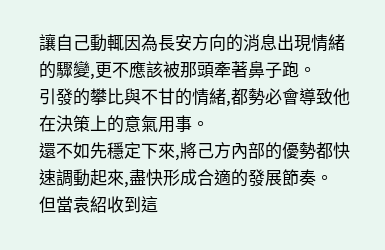讓自己動輒因為長安方向的消息出現情緒的驟變,更不應該被那頭牽著鼻子跑。
引發的攀比與不甘的情緒,都勢必會導致他在決策上的意氣用事。
還不如先穩定下來,將己方內部的優勢都快速調動起來,盡快形成合適的發展節奏。
但當袁紹收到這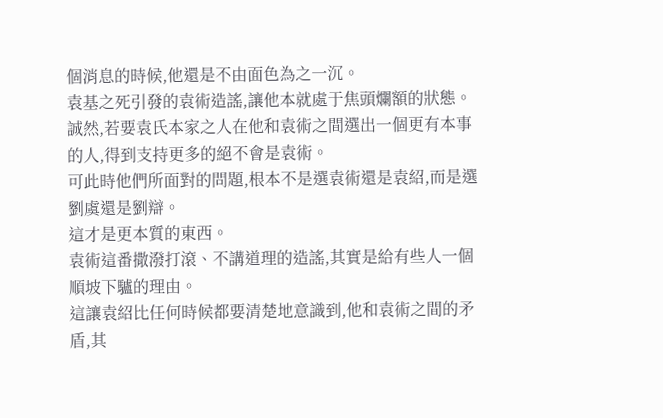個消息的時候,他還是不由面色為之一沉。
袁基之死引發的袁術造謠,讓他本就處于焦頭爛額的狀態。
誠然,若要袁氏本家之人在他和袁術之間選出一個更有本事的人,得到支持更多的絕不會是袁術。
可此時他們所面對的問題,根本不是選袁術還是袁紹,而是選劉虞還是劉辯。
這才是更本質的東西。
袁術這番撒潑打滾、不講道理的造謠,其實是給有些人一個順坡下驢的理由。
這讓袁紹比任何時候都要清楚地意識到,他和袁術之間的矛盾,其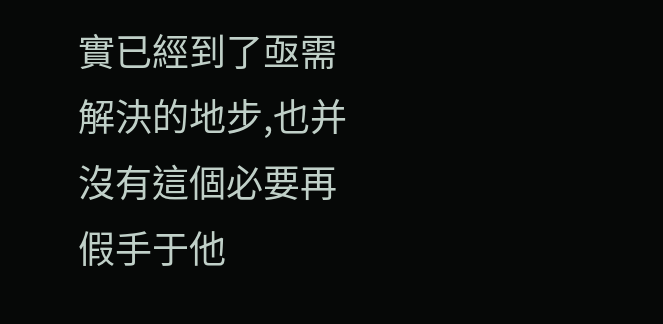實已經到了亟需解決的地步,也并沒有這個必要再假手于他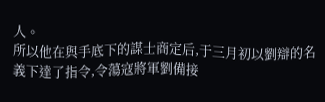人。
所以他在與手底下的謀士商定后,于三月初以劉辯的名義下達了指令,令蕩寇將軍劉備接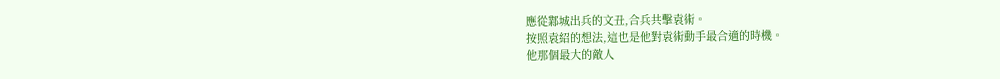應從鄴城出兵的文丑,合兵共擊袁術。
按照袁紹的想法,這也是他對袁術動手最合適的時機。
他那個最大的敵人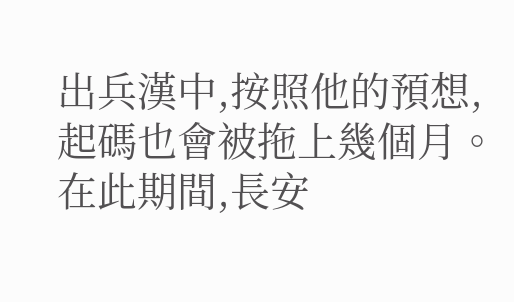出兵漢中,按照他的預想,起碼也會被拖上幾個月。
在此期間,長安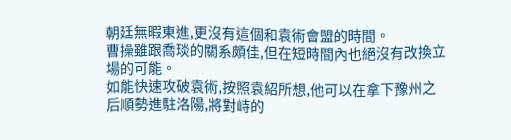朝廷無暇東進,更沒有這個和袁術會盟的時間。
曹操雖跟喬琰的關系頗佳,但在短時間內也絕沒有改換立場的可能。
如能快速攻破袁術,按照袁紹所想,他可以在拿下豫州之后順勢進駐洛陽,將對峙的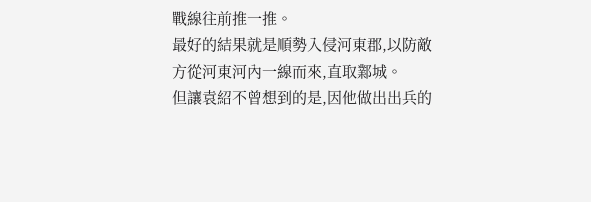戰線往前推一推。
最好的結果就是順勢入侵河東郡,以防敵方從河東河內一線而來,直取鄴城。
但讓袁紹不曾想到的是,因他做出出兵的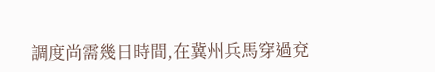調度尚需幾日時間,在冀州兵馬穿過兗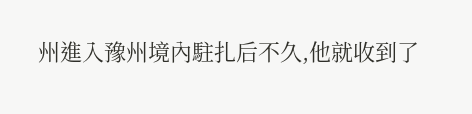州進入豫州境內駐扎后不久,他就收到了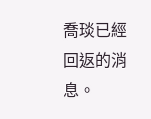喬琰已經回返的消息。